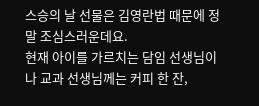스승의 날 선물은 김영란법 때문에 정말 조심스러운데요.
현재 아이를 가르치는 담임 선생님이나 교과 선생님께는 커피 한 잔,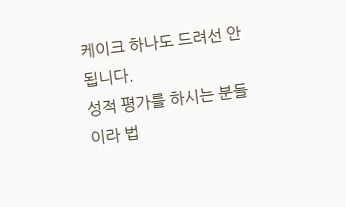케이크 하나도 드려선 안 됩니다.
성적 평가를 하시는 분들이라 법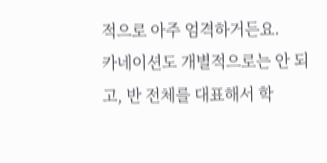적으로 아주 엄격하거든요.
카네이션도 개별적으로는 안 되고, 반 전체를 대표해서 학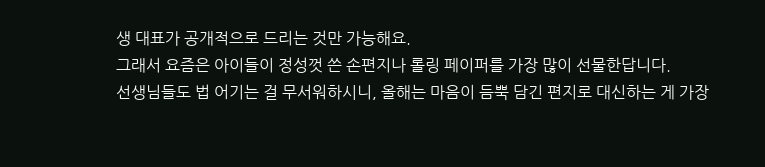생 대표가 공개적으로 드리는 것만 가능해요.
그래서 요즘은 아이들이 정성껏 쓴 손편지나 롤링 페이퍼를 가장 많이 선물한답니다.
선생님들도 법 어기는 걸 무서워하시니, 올해는 마음이 듬뿍 담긴 편지로 대신하는 게 가장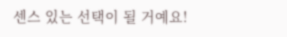센스 있는 선택이 될 거예요!